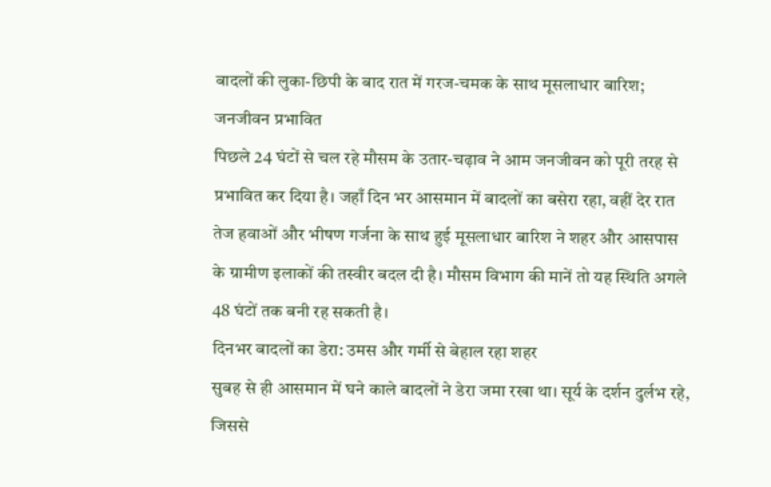बादलों की लुका-छिपी के बाद रात में गरज-चमक के साथ मूसलाधार बारिश; जनजीवन प्रभावित
पिछले 24 घंटों से चल रहे मौसम के उतार-चढ़ाव ने आम जनजीवन को पूरी तरह से प्रभावित कर दिया है। जहाँ दिन भर आसमान में बादलों का बसेरा रहा, वहीं देर रात तेज हवाओं और भीषण गर्जना के साथ हुई मूसलाधार बारिश ने शहर और आसपास के ग्रामीण इलाकों की तस्वीर बदल दी है। मौसम विभाग की मानें तो यह स्थिति अगले 48 घंटों तक बनी रह सकती है।
दिनभर बादलों का डेरा: उमस और गर्मी से बेहाल रहा शहर
सुबह से ही आसमान में घने काले बादलों ने डेरा जमा रखा था। सूर्य के दर्शन दुर्लभ रहे, जिससे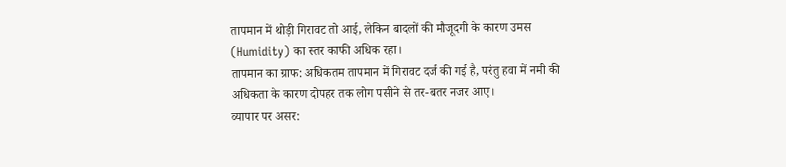तापमान में थोड़ी गिरावट तो आई, लेकिन बादलों की मौजूदगी के कारण उमस (Humidity) का स्तर काफी अधिक रहा।
तापमान का ग्राफ: अधिकतम तापमान में गिरावट दर्ज की गई है, परंतु हवा में नमी की अधिकता के कारण दोपहर तक लोग पसीने से तर-बतर नजर आए।
व्यापार पर असर: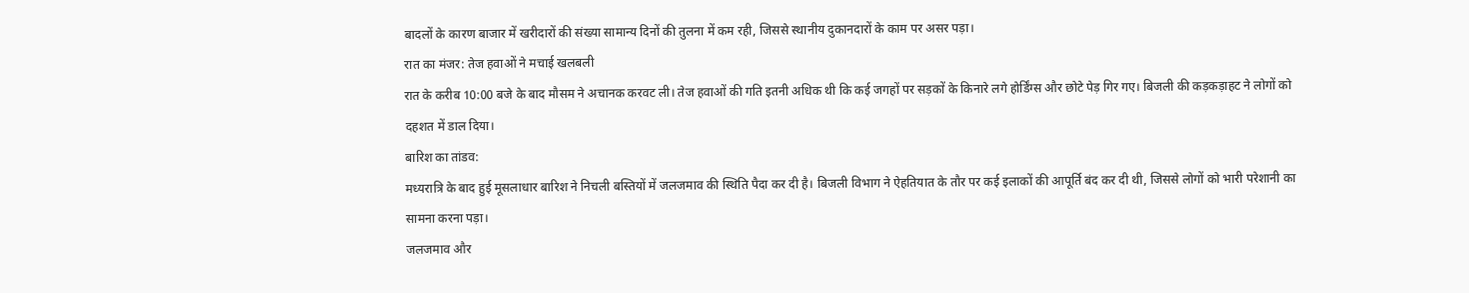बादलों के कारण बाजार में खरीदारों की संख्या सामान्य दिनों की तुलना में कम रही, जिससे स्थानीय दुकानदारों के काम पर असर पड़ा।
रात का मंजर: तेज हवाओं ने मचाई खलबली
रात के करीब 10:00 बजे के बाद मौसम ने अचानक करवट ली। तेज हवाओं की गति इतनी अधिक थी कि कई जगहों पर सड़कों के किनारे लगे होर्डिंग्स और छोटे पेड़ गिर गए। बिजली की कड़कड़ाहट ने लोगों को दहशत में डाल दिया।
बारिश का तांडव:
मध्यरात्रि के बाद हुई मूसलाधार बारिश ने निचली बस्तियों में जलजमाव की स्थिति पैदा कर दी है। बिजली विभाग ने ऐहतियात के तौर पर कई इलाकों की आपूर्ति बंद कर दी थी, जिससे लोगों को भारी परेशानी का सामना करना पड़ा।
जलजमाव और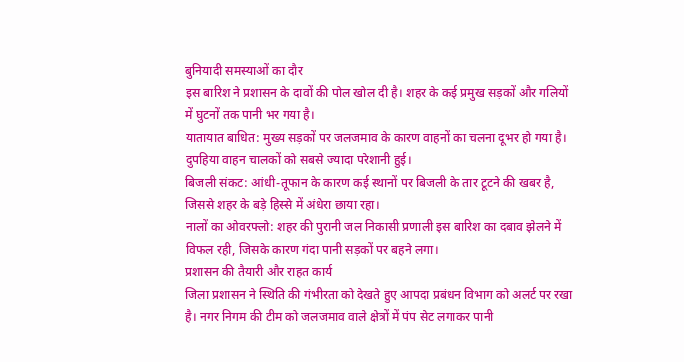बुनियादी समस्याओं का दौर
इस बारिश ने प्रशासन के दावों की पोल खोल दी है। शहर के कई प्रमुख सड़कों और गलियों में घुटनों तक पानी भर गया है।
यातायात बाधित: मुख्य सड़कों पर जलजमाव के कारण वाहनों का चलना दूभर हो गया है। दुपहिया वाहन चालकों को सबसे ज्यादा परेशानी हुई।
बिजली संकट: आंधी-तूफान के कारण कई स्थानों पर बिजली के तार टूटने की खबर है, जिससे शहर के बड़े हिस्से में अंधेरा छाया रहा।
नालों का ओवरफ्लो: शहर की पुरानी जल निकासी प्रणाली इस बारिश का दबाव झेलने में विफल रही, जिसके कारण गंदा पानी सड़कों पर बहने लगा।
प्रशासन की तैयारी और राहत कार्य
जिला प्रशासन ने स्थिति की गंभीरता को देखते हुए आपदा प्रबंधन विभाग को अलर्ट पर रखा है। नगर निगम की टीम को जलजमाव वाले क्षेत्रों में पंप सेट लगाकर पानी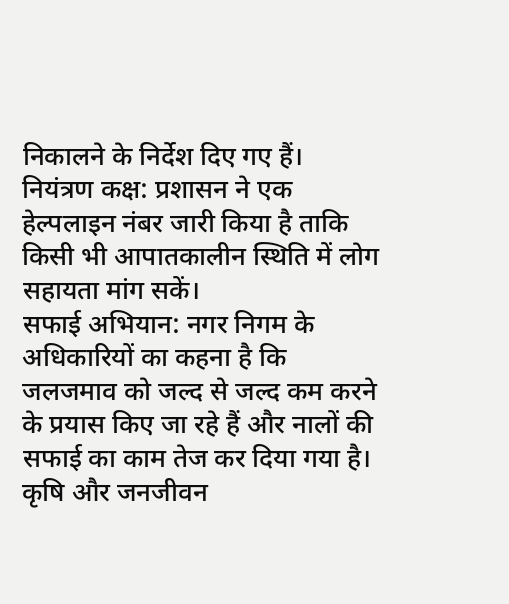निकालने के निर्देश दिए गए हैं।
नियंत्रण कक्ष: प्रशासन ने एक हेल्पलाइन नंबर जारी किया है ताकि किसी भी आपातकालीन स्थिति में लोग सहायता मांग सकें।
सफाई अभियान: नगर निगम के अधिकारियों का कहना है कि जलजमाव को जल्द से जल्द कम करने के प्रयास किए जा रहे हैं और नालों की सफाई का काम तेज कर दिया गया है।
कृषि और जनजीवन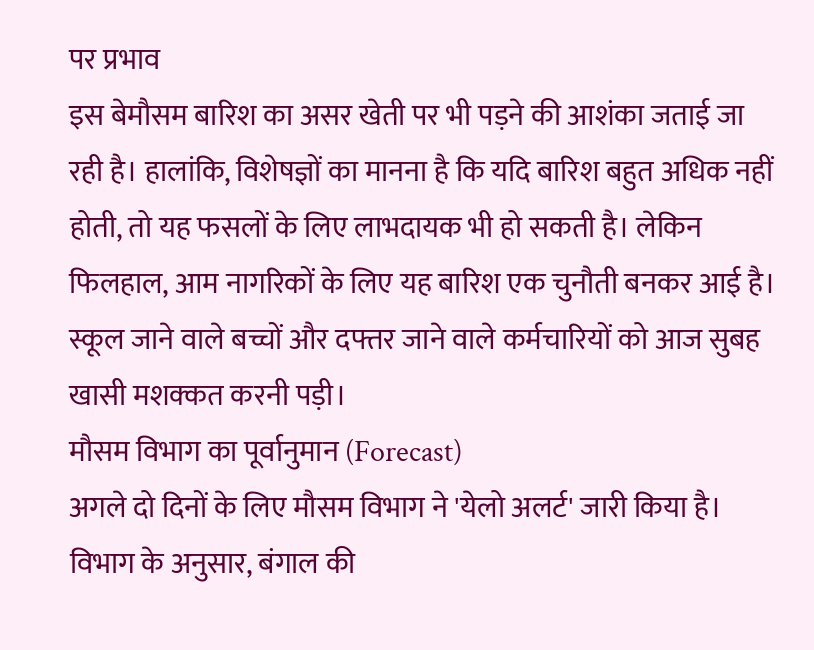पर प्रभाव
इस बेमौसम बारिश का असर खेती पर भी पड़ने की आशंका जताई जा रही है। हालांकि, विशेषज्ञों का मानना है कि यदि बारिश बहुत अधिक नहीं होती, तो यह फसलों के लिए लाभदायक भी हो सकती है। लेकिन फिलहाल, आम नागरिकों के लिए यह बारिश एक चुनौती बनकर आई है। स्कूल जाने वाले बच्चों और दफ्तर जाने वाले कर्मचारियों को आज सुबह खासी मशक्कत करनी पड़ी।
मौसम विभाग का पूर्वानुमान (Forecast)
अगले दो दिनों के लिए मौसम विभाग ने 'येलो अलर्ट' जारी किया है। विभाग के अनुसार, बंगाल की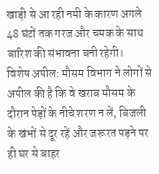खाड़ी से आ रही नमी के कारण अगले 48 घंटों तक गरज और चमक के साथ बारिश की संभावना बनी रहेगी।
विशेष अपील: मौसम विभाग ने लोगों से अपील की है कि वे खराब मौसम के दौरान पेड़ों के नीचे शरण न लें, बिजली के खंभों से दूर रहें और जरूरत पड़ने पर ही घर से बाहर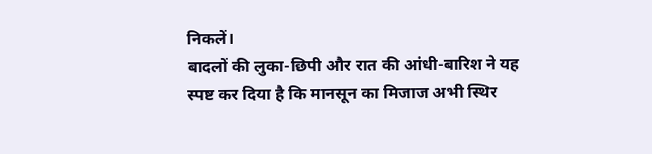निकलें।
बादलों की लुका-छिपी और रात की आंधी-बारिश ने यह स्पष्ट कर दिया है कि मानसून का मिजाज अभी स्थिर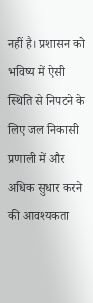नहीं है। प्रशासन को भविष्य में ऐसी स्थिति से निपटने के लिए जल निकासी प्रणाली में और अधिक सुधार करने की आवश्यकता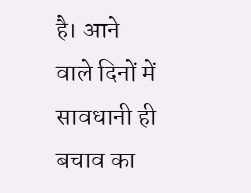है। आने वाले दिनों में सावधानी ही बचाव का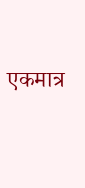एकमात्र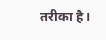तरीका है।